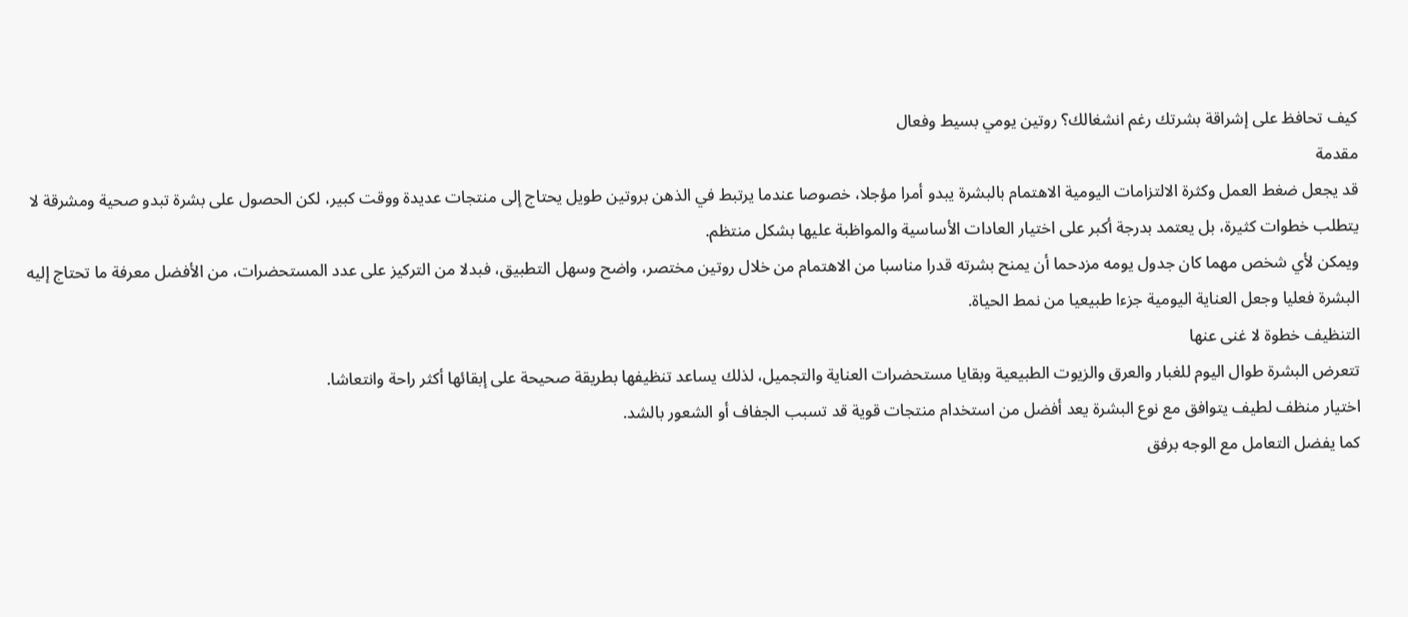كيف تحافظ على إشراقة بشرتك رغم انشغالك؟ روتين يومي بسيط وفعال
مقدمة
قد يجعل ضغط العمل وكثرة الالتزامات اليومية الاهتمام بالبشرة يبدو أمرا مؤجلا، خصوصا عندما يرتبط في الذهن بروتين طويل يحتاج إلى منتجات عديدة ووقت كبير، لكن الحصول على بشرة تبدو صحية ومشرقة لا يتطلب خطوات كثيرة، بل يعتمد بدرجة أكبر على اختيار العادات الأساسية والمواظبة عليها بشكل منتظم.
ويمكن لأي شخص مهما كان جدول يومه مزدحما أن يمنح بشرته قدرا مناسبا من الاهتمام من خلال روتين مختصر، واضح وسهل التطبيق، فبدلا من التركيز على عدد المستحضرات، من الأفضل معرفة ما تحتاج إليه البشرة فعليا وجعل العناية اليومية جزءا طبيعيا من نمط الحياة.
التنظيف خطوة لا غنى عنها
تتعرض البشرة طوال اليوم للغبار والعرق والزيوت الطبيعية وبقايا مستحضرات العناية والتجميل، لذلك يساعد تنظيفها بطريقة صحيحة على إبقائها أكثر راحة وانتعاشا.
اختيار منظف لطيف يتوافق مع نوع البشرة يعد أفضل من استخدام منتجات قوية قد تسبب الجفاف أو الشعور بالشد.
كما يفضل التعامل مع الوجه برفق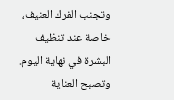وتجنب الفرك العنيف، خاصة عند تنظيف البشرة في نهاية اليوم.
وتصبح العناية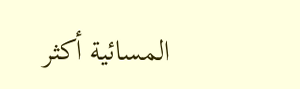المسائية أكثر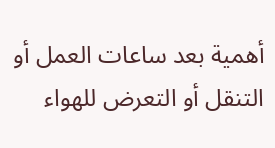أهمية بعد ساعات العمل أو التنقل أو التعرض للهواء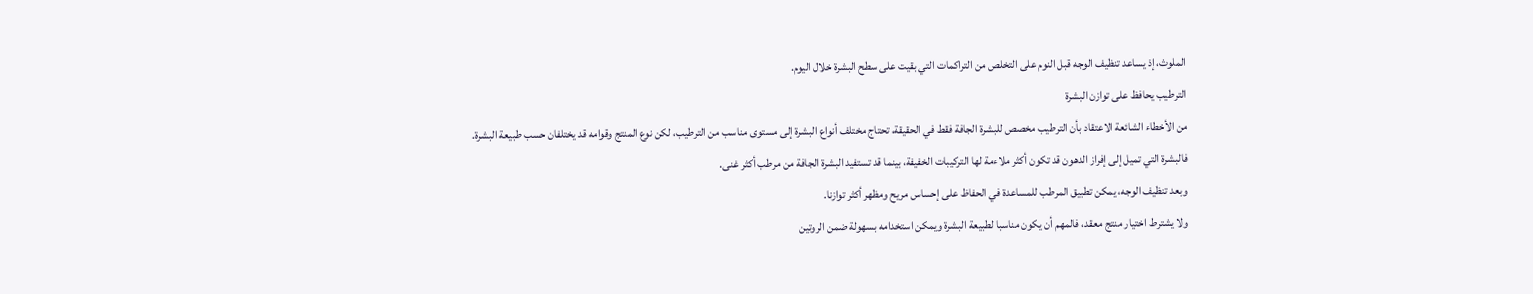الملوث، إذ يساعد تنظيف الوجه قبل النوم على التخلص من التراكمات التي بقيت على سطح البشرة خلال اليوم.
الترطيب يحافظ على توازن البشرة
من الأخطاء الشائعة الاعتقاد بأن الترطيب مخصص للبشرة الجافة فقط في الحقيقة، تحتاج مختلف أنواع البشرة إلى مستوى مناسب من الترطيب، لكن نوع المنتج وقوامه قد يختلفان حسب طبيعة البشرة.
فالبشرة التي تميل إلى إفراز الدهون قد تكون أكثر ملاءمة لها التركيبات الخفيفة، بينما قد تستفيد البشرة الجافة من مرطب أكثر غنى.
وبعد تنظيف الوجه، يمكن تطبيق المرطب للمساعدة في الحفاظ على إحساس مريح ومظهر أكثر توازنا.
ولا يشترط اختيار منتج معقد، فالمهم أن يكون مناسبا لطبيعة البشرة ويمكن استخدامه بسهولة ضمن الروتين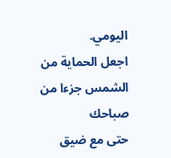اليومي.
اجعل الحماية من الشمس جزءا من صباحك
حتى مع ضيق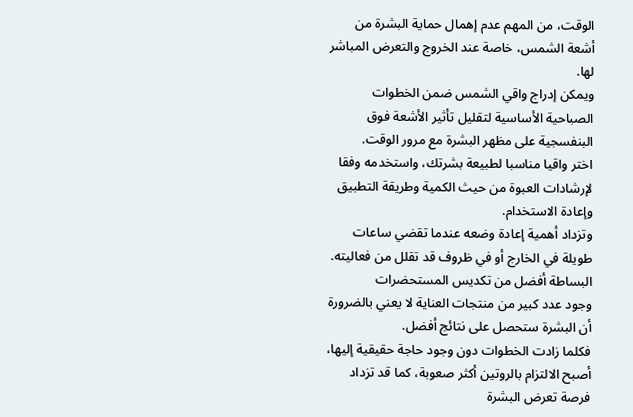الوقت، من المهم عدم إهمال حماية البشرة من أشعة الشمس، خاصة عند الخروج والتعرض المباشر لها.
ويمكن إدراج واقي الشمس ضمن الخطوات الصباحية الأساسية لتقليل تأثير الأشعة فوق البنفسجية على مظهر البشرة مع مرور الوقت.
اختر واقيا مناسبا لطبيعة بشرتك، واستخدمه وفقا لإرشادات العبوة من حيث الكمية وطريقة التطبيق وإعادة الاستخدام.
وتزداد أهمية إعادة وضعه عندما تقضي ساعات طويلة في الخارج أو في ظروف قد تقلل من فعاليته.
البساطة أفضل من تكديس المستحضرات
وجود عدد كبير من منتجات العناية لا يعني بالضرورة أن البشرة ستحصل على نتائج أفضل.
فكلما زادت الخطوات دون وجود حاجة حقيقية إليها، أصبح الالتزام بالروتين أكثر صعوبة، كما قد تزداد فرصة تعرض البشرة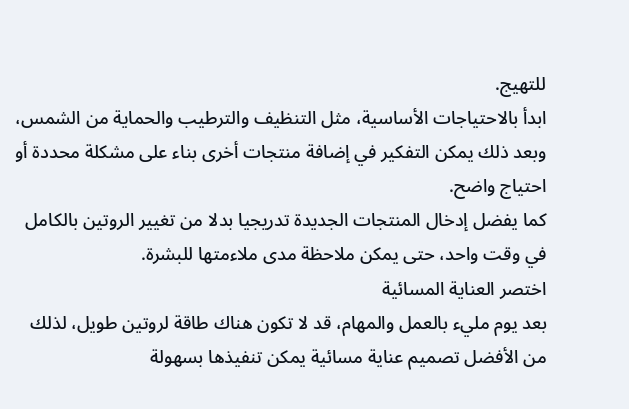للتهيج.
ابدأ بالاحتياجات الأساسية، مثل التنظيف والترطيب والحماية من الشمس، وبعد ذلك يمكن التفكير في إضافة منتجات أخرى بناء على مشكلة محددة أو احتياج واضح.
كما يفضل إدخال المنتجات الجديدة تدريجيا بدلا من تغيير الروتين بالكامل في وقت واحد، حتى يمكن ملاحظة مدى ملاءمتها للبشرة.
اختصر العناية المسائية
بعد يوم مليء بالعمل والمهام، قد لا تكون هناك طاقة لروتين طويل، لذلك من الأفضل تصميم عناية مسائية يمكن تنفيذها بسهولة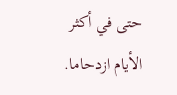حتى في أكثر الأيام ازدحاما.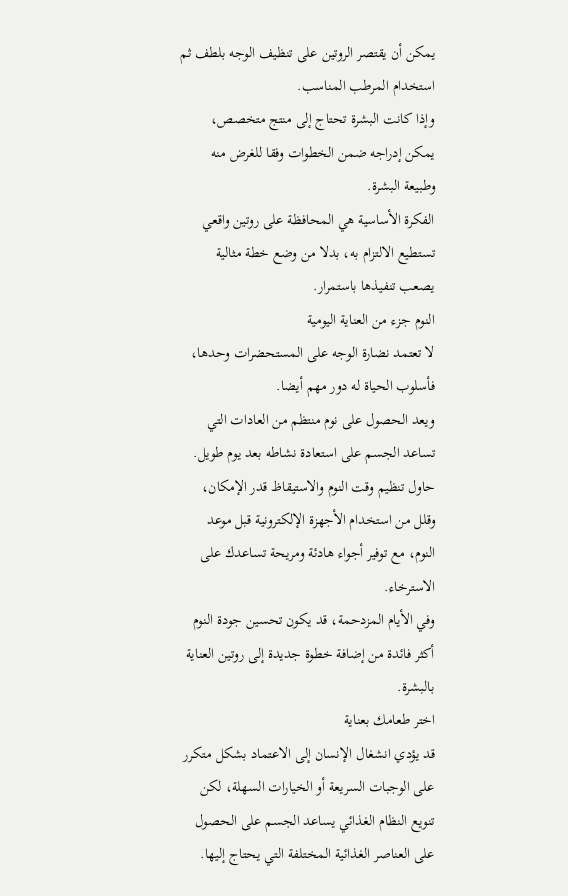يمكن أن يقتصر الروتين على تنظيف الوجه بلطف ثم استخدام المرطب المناسب.
وإذا كانت البشرة تحتاج إلى منتج متخصص، يمكن إدراجه ضمن الخطوات وفقا للغرض منه وطبيعة البشرة.
الفكرة الأساسية هي المحافظة على روتين واقعي تستطيع الالتزام به، بدلا من وضع خطة مثالية يصعب تنفيذها باستمرار.
النوم جزء من العناية اليومية
لا تعتمد نضارة الوجه على المستحضرات وحدها، فأسلوب الحياة له دور مهم أيضا.
ويعد الحصول على نوم منتظم من العادات التي تساعد الجسم على استعادة نشاطه بعد يوم طويل.
حاول تنظيم وقت النوم والاستيقاظ قدر الإمكان، وقلل من استخدام الأجهزة الإلكترونية قبل موعد النوم، مع توفير أجواء هادئة ومريحة تساعدك على الاسترخاء.
وفي الأيام المزدحمة، قد يكون تحسين جودة النوم أكثر فائدة من إضافة خطوة جديدة إلى روتين العناية بالبشرة.
اختر طعامك بعناية
قد يؤدي انشغال الإنسان إلى الاعتماد بشكل متكرر على الوجبات السريعة أو الخيارات السهلة، لكن تنويع النظام الغذائي يساعد الجسم على الحصول على العناصر الغذائية المختلفة التي يحتاج إليها.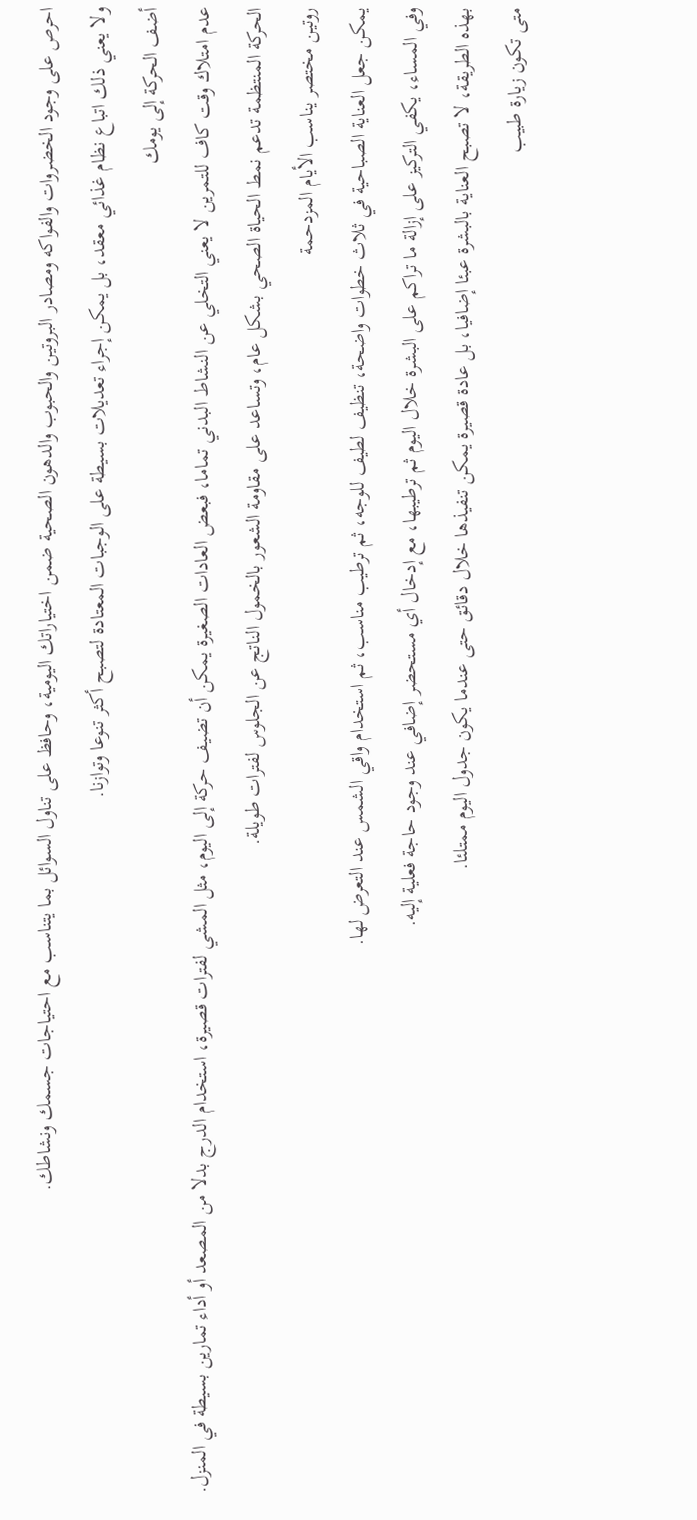احرص على وجود الخضروات والفواكه ومصادر البروتين والحبوب والدهون الصحية ضمن اختياراتك اليومية، وحافظ على تناول السوائل بما يتناسب مع احتياجات جسمك ونشاطك.
ولا يعني ذلك اتباع نظام غذائي معقد، بل يمكن إجراء تعديلات بسيطة على الوجبات المعتادة لتصبح أكثر تنوعا وتوازنا.
أضف الحركة إلى يومك
عدم امتلاك وقت كاف للتمرين لا يعني التخلي عن النشاط البدني تماما، فبعض العادات الصغيرة يمكن أن تضيف حركة إلى اليوم، مثل المشي لفترات قصيرة، استخدام الدرج بدلا من المصعد أو أداء تمارين بسيطة في المنزل.
الحركة المنتظمة تدعم نمط الحياة الصحي بشكل عام، وتساعد على مقاومة الشعور بالخمول الناتج عن الجلوس لفترات طويلة.
روتين مختصر يناسب الأيام المزدحمة
يمكن جعل العناية الصباحية في ثلاث خطوات واضحة، تنظيف لطيف للوجه، ثم ترطيب مناسب، ثم استخدام واقي الشمس عند التعرض لها.
وفي المساء، يكفي التركيز على إزالة ما تراكم على البشرة خلال اليوم ثم ترطيبها، مع إدخال أي مستحضر إضافي عند وجود حاجة فعلية إليه.
بهذه الطريقة، لا تصبح العناية بالبشرة عبئا إضافيا، بل عادة قصيرة يمكن تنفيذها خلال دقائق حتى عندما يكون جدول اليوم ممتلئا.
متى تكون زيارة طبيب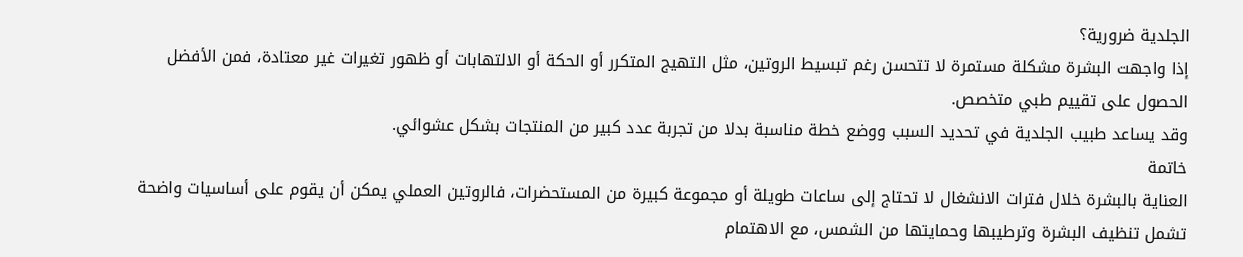الجلدية ضرورية؟
إذا واجهت البشرة مشكلة مستمرة لا تتحسن رغم تبسيط الروتين، مثل التهيج المتكرر أو الحكة أو الالتهابات أو ظهور تغيرات غير معتادة، فمن الأفضل الحصول على تقييم طبي متخصص.
وقد يساعد طبيب الجلدية في تحديد السبب ووضع خطة مناسبة بدلا من تجربة عدد كبير من المنتجات بشكل عشوائي.
خاتمة
العناية بالبشرة خلال فترات الانشغال لا تحتاج إلى ساعات طويلة أو مجموعة كبيرة من المستحضرات، فالروتين العملي يمكن أن يقوم على أساسيات واضحة تشمل تنظيف البشرة وترطيبها وحمايتها من الشمس، مع الاهتمام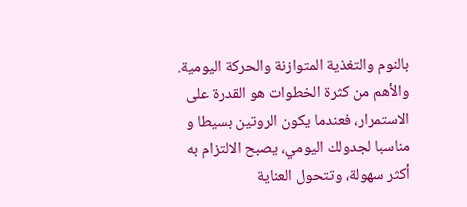بالنوم والتغذية المتوازنة والحركة اليومية.
والأهم من كثرة الخطوات هو القدرة على الاستمرار، فعندما يكون الروتين بسيطا و مناسبا لجدولك اليومي، يصبح الالتزام به أكثر سهولة، وتتحول العناية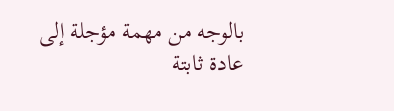بالوجه من مهمة مؤجلة إلى عادة ثابتة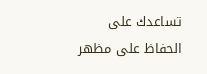تساعدك على الحفاظ على مظهر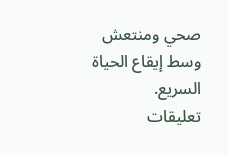صحي ومنتعش وسط إيقاع الحياة السريع.
تعليقات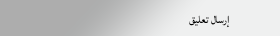إرسال تعليق